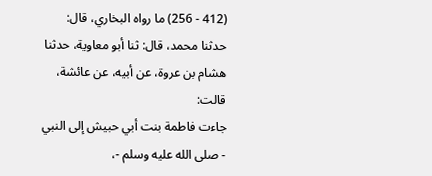(412 - 256) ما رواه البخاري، قال: حدثنا محمد، قال: ثنا أبو معاوية، حدثنا هشام بن عروة، عن أبيه، عن عائشة، قالت:
جاءت فاطمة بنت أبي حبيش إلى النبي - صلى الله عليه وسلم -،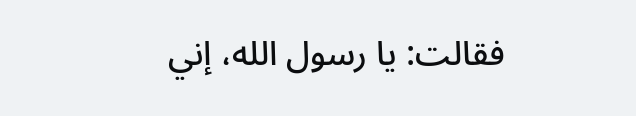فقالت: يا رسول الله، إني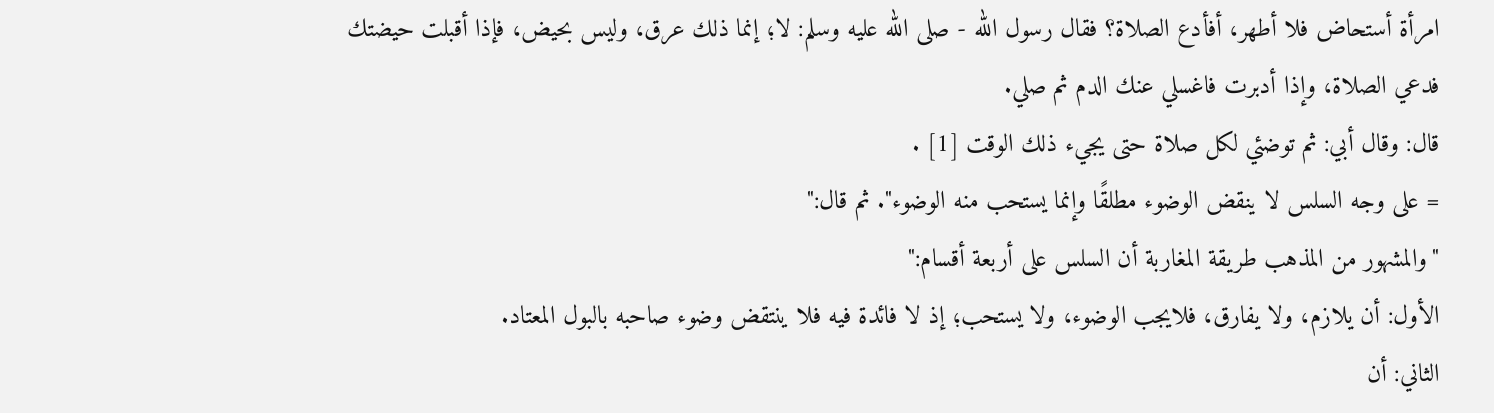امرأة أستحاض فلا أطهر، أفأدع الصلاة؟ فقال رسول الله - صلى الله عليه وسلم: لا؛ إنما ذلك عرق، وليس بحيض، فإذا أقبلت حيضتك فدعي الصلاة، وإذا أدبرت فاغسلي عنك الدم ثم صلي.
قال: وقال أبي: ثم توضئي لكل صلاة حتى يجيء ذلك الوقت [1] .
= على وجه السلس لا ينقض الوضوء مطلقًا وإنما يستحب منه الوضوء". ثم قال:"
"والمشهور من المذهب طريقة المغاربة أن السلس على أربعة أقسام:"
الأول: أن يلازم، ولا يفارق، فلايجب الوضوء، ولا يستحب؛ إذ لا فائدة فيه فلا ينتقض وضوء صاحبه بالبول المعتاد.
الثاني: أن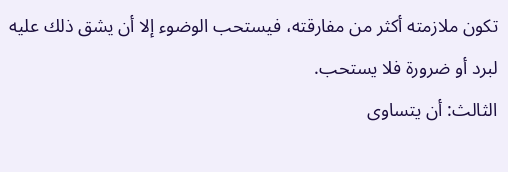تكون ملازمته أكثر من مفارقته، فيستحب الوضوء إلا أن يشق ذلك عليه لبرد أو ضرورة فلا يستحب.
الثالث: أن يتساوى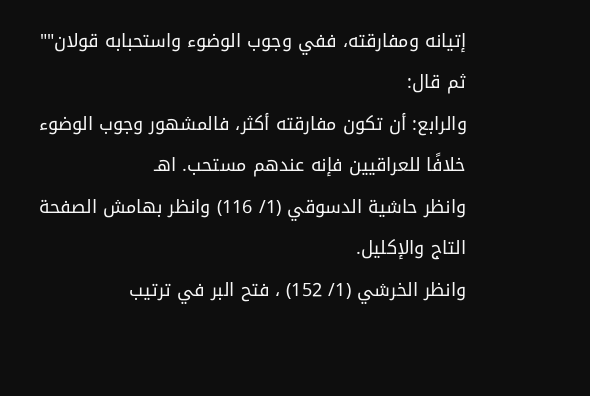إتيانه ومفارقته، ففي وجوب الوضوء واستحبابه قولان""
ثم قال:
والرابع: أن تكون مفارقته أكثر، فالمشهور وجوب الوضوء خلافًا للعراقيين فإنه عندهم مستحب. اهـ
وانظر حاشية الدسوقي (1/ 116) وانظر بهامش الصفحة التاج والإكليل.
وانظر الخرشي (1/ 152) ، فتح البر في ترتيب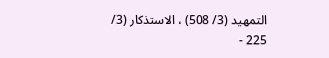التمهيد (3/ 508) ، الاستذكار (3/ 225 -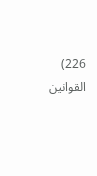226) القوانين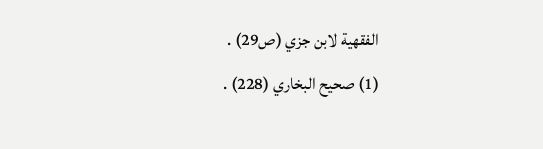الفقهية لابن جزي (ص29) .
(1) صحيح البخاري (228) .